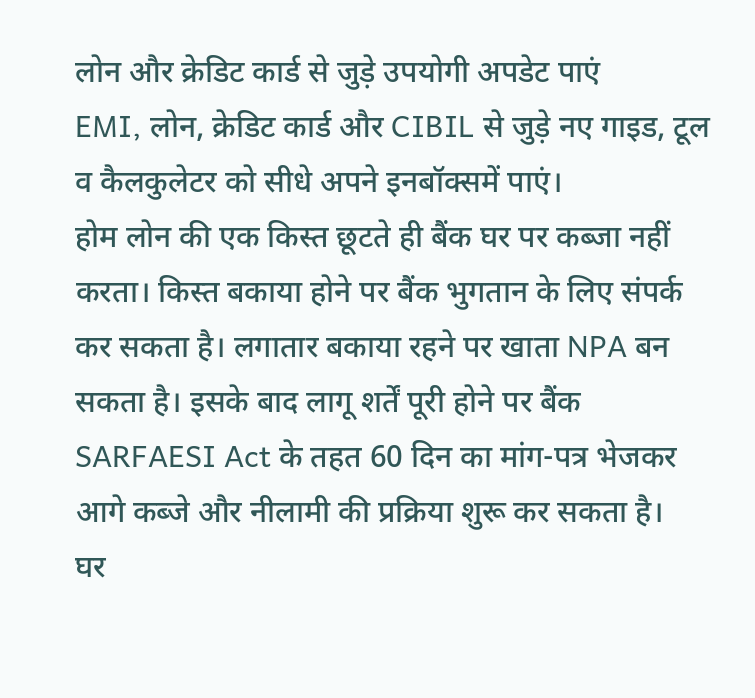लोन और क्रेडिट कार्ड से जुड़े उपयोगी अपडेट पाएं
EMI, लोन, क्रेडिट कार्ड और CIBIL से जुड़े नए गाइड, टूल व कैलकुलेटर को सीधे अपने इनबॉक्समें पाएं।
होम लोन की एक किस्त छूटते ही बैंक घर पर कब्जा नहीं करता। किस्त बकाया होने पर बैंक भुगतान के लिए संपर्क कर सकता है। लगातार बकाया रहने पर खाता NPA बन सकता है। इसके बाद लागू शर्तें पूरी होने पर बैंक SARFAESI Act के तहत 60 दिन का मांग-पत्र भेजकर आगे कब्जे और नीलामी की प्रक्रिया शुरू कर सकता है।
घर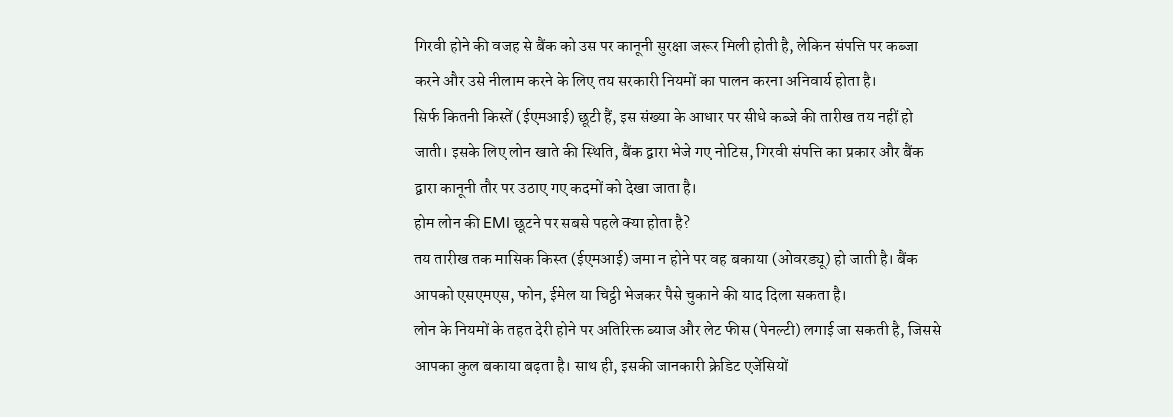गिरवी होने की वजह से बैंक को उस पर कानूनी सुरक्षा जरूर मिली होती है, लेकिन संपत्ति पर कब्जा करने और उसे नीलाम करने के लिए तय सरकारी नियमों का पालन करना अनिवार्य होता है।
सिर्फ कितनी किस्तें (ईएमआई) छूटी हैं, इस संख्या के आधार पर सीधे कब्जे की तारीख तय नहीं हो जाती। इसके लिए लोन खाते की स्थिति, बैंक द्वारा भेजे गए नोटिस, गिरवी संपत्ति का प्रकार और बैंक द्वारा कानूनी तौर पर उठाए गए कदमों को देखा जाता है।
होम लोन की EMI छूटने पर सबसे पहले क्या होता है?
तय तारीख तक मासिक किस्त (ईएमआई) जमा न होने पर वह बकाया (ओवरड्यू) हो जाती है। बैंक आपको एसएमएस, फोन, ईमेल या चिट्ठी भेजकर पैसे चुकाने की याद दिला सकता है।
लोन के नियमों के तहत देरी होने पर अतिरिक्त ब्याज और लेट फीस (पेनल्टी) लगाई जा सकती है, जिससे आपका कुल बकाया बढ़ता है। साथ ही, इसकी जानकारी क्रेडिट एजेंसियों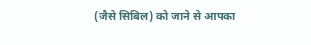(जैसे सिबिल) को जाने से आपका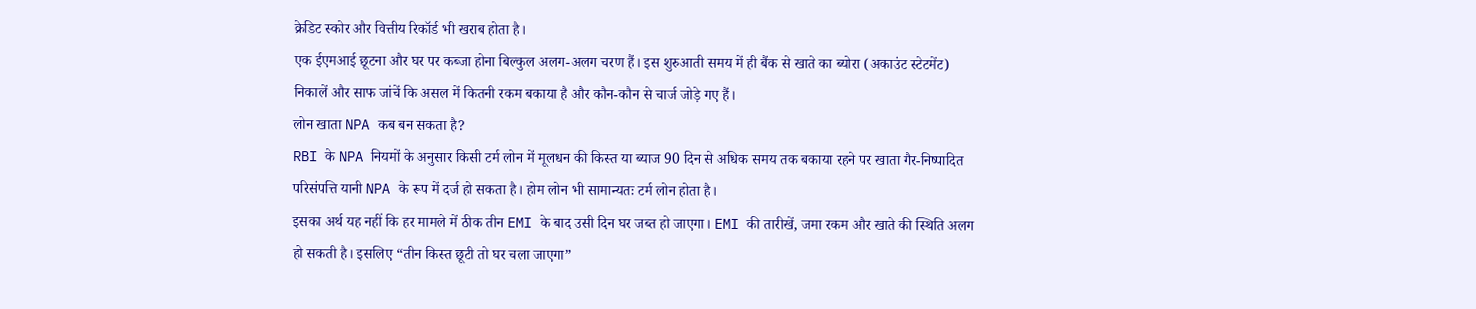क्रेडिट स्कोर और वित्तीय रिकॉर्ड भी खराब होता है।
एक ईएमआई छूटना और घर पर कब्जा होना बिल्कुल अलग-अलग चरण हैं। इस शुरुआती समय में ही बैंक से खाते का ब्योरा (अकाउंट स्टेटमेंट) निकालें और साफ जांचें कि असल में कितनी रकम बकाया है और कौन-कौन से चार्ज जोड़े गए हैं।
लोन खाता NPA कब बन सकता है?
RBI के NPA नियमों के अनुसार किसी टर्म लोन में मूलधन की किस्त या ब्याज 90 दिन से अधिक समय तक बकाया रहने पर खाता गैर-निष्पादित परिसंपत्ति यानी NPA के रूप में दर्ज हो सकता है। होम लोन भी सामान्यतः टर्म लोन होता है।
इसका अर्थ यह नहीं कि हर मामले में ठीक तीन EMI के बाद उसी दिन घर जब्त हो जाएगा। EMI की तारीखें, जमा रकम और खाते की स्थिति अलग हो सकती है। इसलिए “तीन किस्त छूटी तो घर चला जाएगा”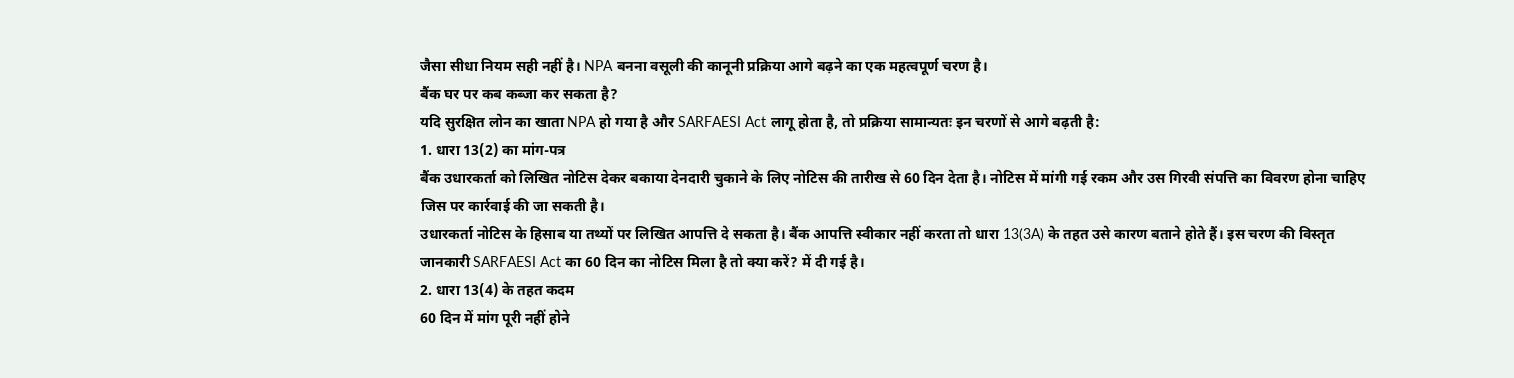जैसा सीधा नियम सही नहीं है। NPA बनना वसूली की कानूनी प्रक्रिया आगे बढ़ने का एक महत्वपूर्ण चरण है।
बैंक घर पर कब कब्जा कर सकता है?
यदि सुरक्षित लोन का खाता NPA हो गया है और SARFAESI Act लागू होता है, तो प्रक्रिया सामान्यतः इन चरणों से आगे बढ़ती है:
1. धारा 13(2) का मांग-पत्र
बैंक उधारकर्ता को लिखित नोटिस देकर बकाया देनदारी चुकाने के लिए नोटिस की तारीख से 60 दिन देता है। नोटिस में मांगी गई रकम और उस गिरवी संपत्ति का विवरण होना चाहिए जिस पर कार्रवाई की जा सकती है।
उधारकर्ता नोटिस के हिसाब या तथ्यों पर लिखित आपत्ति दे सकता है। बैंक आपत्ति स्वीकार नहीं करता तो धारा 13(3A) के तहत उसे कारण बताने होते हैं। इस चरण की विस्तृत जानकारी SARFAESI Act का 60 दिन का नोटिस मिला है तो क्या करें? में दी गई है।
2. धारा 13(4) के तहत कदम
60 दिन में मांग पूरी नहीं होने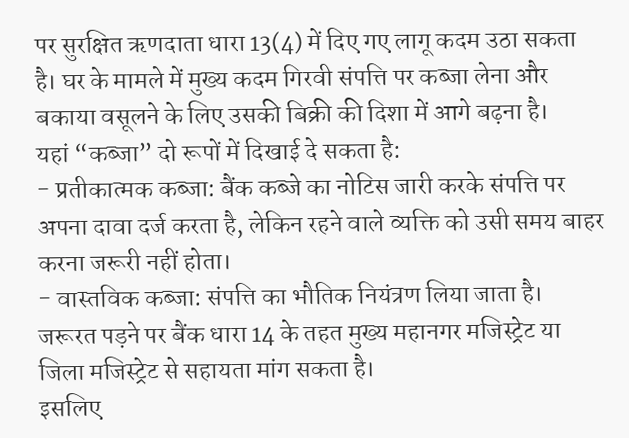पर सुरक्षित ऋणदाता धारा 13(4) में दिए गए लागू कदम उठा सकता है। घर के मामले में मुख्य कदम गिरवी संपत्ति पर कब्जा लेना और बकाया वसूलने के लिए उसकी बिक्री की दिशा में आगे बढ़ना है।
यहां “कब्जा” दो रूपों में दिखाई दे सकता है:
- प्रतीकात्मक कब्जा: बैंक कब्जे का नोटिस जारी करके संपत्ति पर अपना दावा दर्ज करता है, लेकिन रहने वाले व्यक्ति को उसी समय बाहर करना जरूरी नहीं होता।
- वास्तविक कब्जा: संपत्ति का भौतिक नियंत्रण लिया जाता है। जरूरत पड़ने पर बैंक धारा 14 के तहत मुख्य महानगर मजिस्ट्रेट या जिला मजिस्ट्रेट से सहायता मांग सकता है।
इसलिए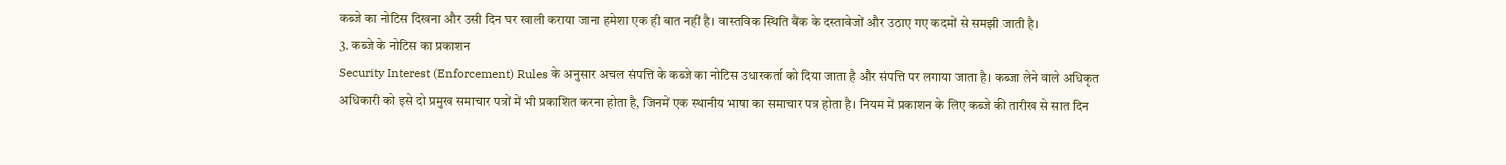कब्जे का नोटिस दिखना और उसी दिन घर खाली कराया जाना हमेशा एक ही बात नहीं है। वास्तविक स्थिति बैंक के दस्तावेजों और उठाए गए कदमों से समझी जाती है।
3. कब्जे के नोटिस का प्रकाशन
Security Interest (Enforcement) Rules के अनुसार अचल संपत्ति के कब्जे का नोटिस उधारकर्ता को दिया जाता है और संपत्ति पर लगाया जाता है। कब्जा लेने वाले अधिकृत अधिकारी को इसे दो प्रमुख समाचार पत्रों में भी प्रकाशित करना होता है, जिनमें एक स्थानीय भाषा का समाचार पत्र होता है। नियम में प्रकाशन के लिए कब्जे की तारीख से सात दिन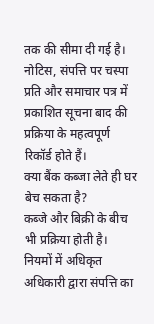तक की सीमा दी गई है।
नोटिस, संपत्ति पर चस्पा प्रति और समाचार पत्र में प्रकाशित सूचना बाद की प्रक्रिया के महत्वपूर्ण रिकॉर्ड होते हैं।
क्या बैंक कब्जा लेते ही घर बेच सकता है?
कब्जे और बिक्री के बीच भी प्रक्रिया होती है। नियमों में अधिकृत अधिकारी द्वारा संपत्ति का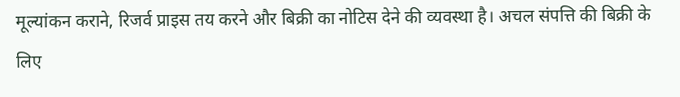मूल्यांकन कराने, रिजर्व प्राइस तय करने और बिक्री का नोटिस देने की व्यवस्था है। अचल संपत्ति की बिक्री के लिए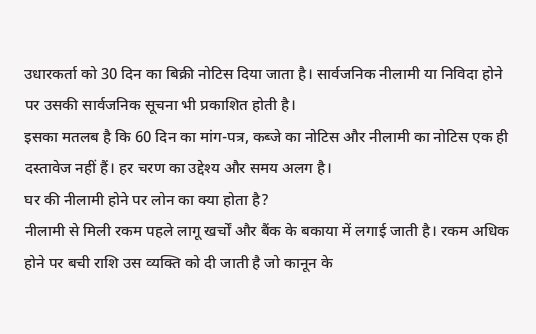उधारकर्ता को 30 दिन का बिक्री नोटिस दिया जाता है। सार्वजनिक नीलामी या निविदा होने पर उसकी सार्वजनिक सूचना भी प्रकाशित होती है।
इसका मतलब है कि 60 दिन का मांग-पत्र, कब्जे का नोटिस और नीलामी का नोटिस एक ही दस्तावेज नहीं हैं। हर चरण का उद्देश्य और समय अलग है।
घर की नीलामी होने पर लोन का क्या होता है?
नीलामी से मिली रकम पहले लागू खर्चों और बैंक के बकाया में लगाई जाती है। रकम अधिक होने पर बची राशि उस व्यक्ति को दी जाती है जो कानून के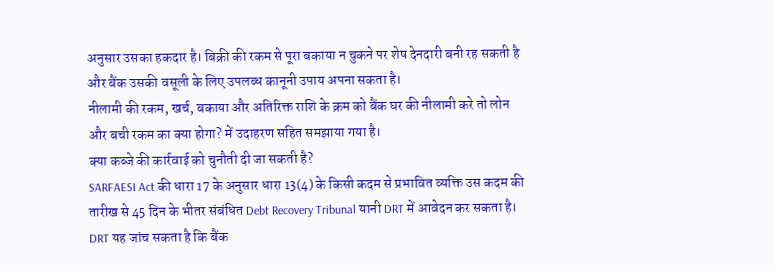अनुसार उसका हकदार है। बिक्री की रकम से पूरा बकाया न चुकने पर शेष देनदारी बनी रह सकती है और बैंक उसकी वसूली के लिए उपलब्ध कानूनी उपाय अपना सकता है।
नीलामी की रकम, खर्च, बकाया और अतिरिक्त राशि के क्रम को बैंक घर की नीलामी करे तो लोन और बची रकम का क्या होगा? में उदाहरण सहित समझाया गया है।
क्या कब्जे की कार्रवाई को चुनौती दी जा सकती है?
SARFAESI Act की धारा 17 के अनुसार धारा 13(4) के किसी कदम से प्रभावित व्यक्ति उस कदम की तारीख से 45 दिन के भीतर संबंधित Debt Recovery Tribunal यानी DRT में आवेदन कर सकता है। DRT यह जांच सकता है कि बैंक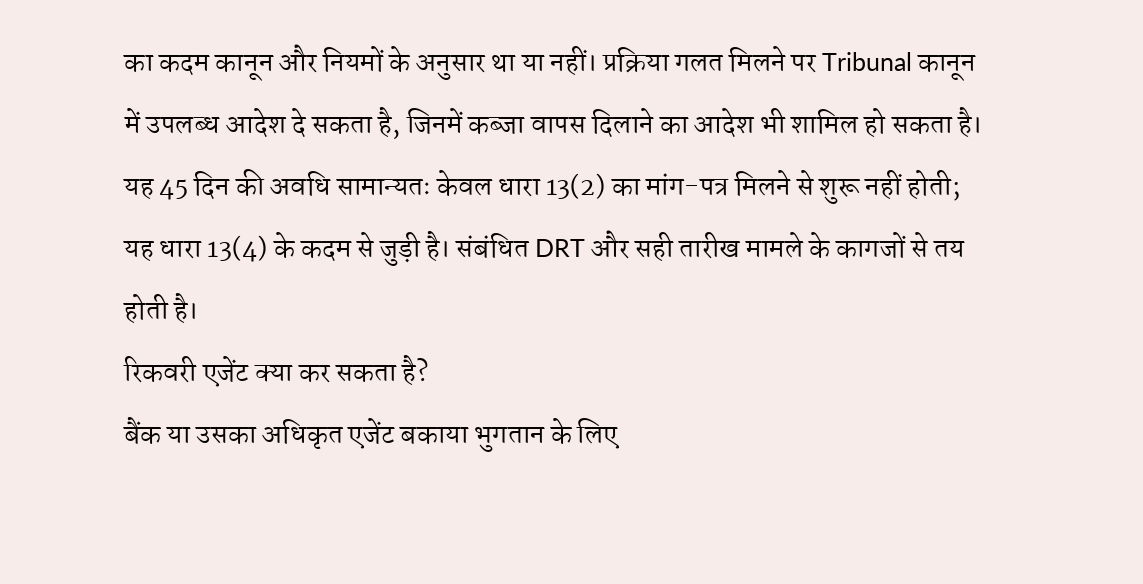का कदम कानून और नियमों के अनुसार था या नहीं। प्रक्रिया गलत मिलने पर Tribunal कानून में उपलब्ध आदेश दे सकता है, जिनमें कब्जा वापस दिलाने का आदेश भी शामिल हो सकता है।
यह 45 दिन की अवधि सामान्यतः केवल धारा 13(2) का मांग-पत्र मिलने से शुरू नहीं होती; यह धारा 13(4) के कदम से जुड़ी है। संबंधित DRT और सही तारीख मामले के कागजों से तय होती है।
रिकवरी एजेंट क्या कर सकता है?
बैंक या उसका अधिकृत एजेंट बकाया भुगतान के लिए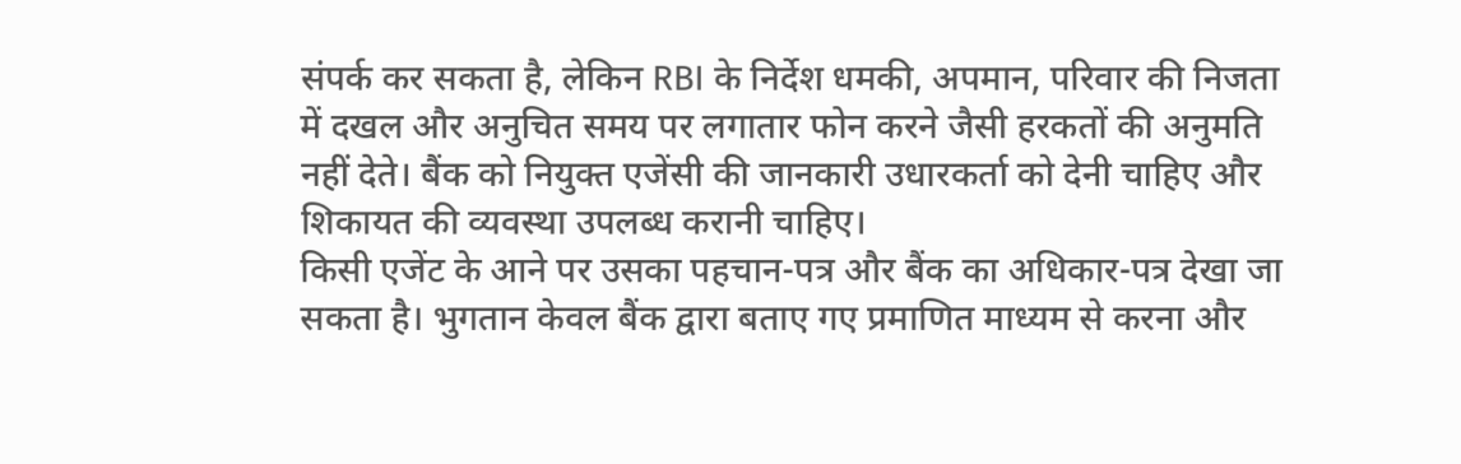संपर्क कर सकता है, लेकिन RBI के निर्देश धमकी, अपमान, परिवार की निजता में दखल और अनुचित समय पर लगातार फोन करने जैसी हरकतों की अनुमति नहीं देते। बैंक को नियुक्त एजेंसी की जानकारी उधारकर्ता को देनी चाहिए और शिकायत की व्यवस्था उपलब्ध करानी चाहिए।
किसी एजेंट के आने पर उसका पहचान-पत्र और बैंक का अधिकार-पत्र देखा जा सकता है। भुगतान केवल बैंक द्वारा बताए गए प्रमाणित माध्यम से करना और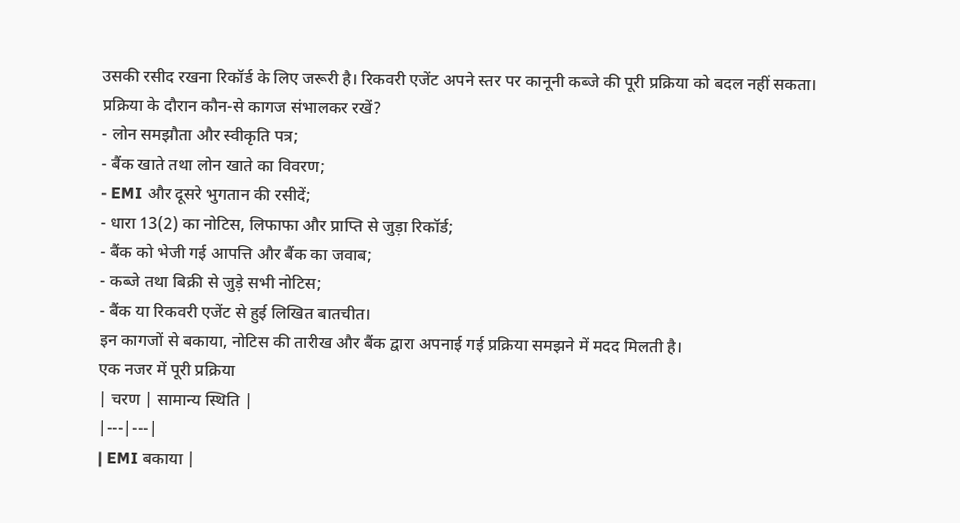उसकी रसीद रखना रिकॉर्ड के लिए जरूरी है। रिकवरी एजेंट अपने स्तर पर कानूनी कब्जे की पूरी प्रक्रिया को बदल नहीं सकता।
प्रक्रिया के दौरान कौन-से कागज संभालकर रखें?
- लोन समझौता और स्वीकृति पत्र;
- बैंक खाते तथा लोन खाते का विवरण;
- EMI और दूसरे भुगतान की रसीदें;
- धारा 13(2) का नोटिस, लिफाफा और प्राप्ति से जुड़ा रिकॉर्ड;
- बैंक को भेजी गई आपत्ति और बैंक का जवाब;
- कब्जे तथा बिक्री से जुड़े सभी नोटिस;
- बैंक या रिकवरी एजेंट से हुई लिखित बातचीत।
इन कागजों से बकाया, नोटिस की तारीख और बैंक द्वारा अपनाई गई प्रक्रिया समझने में मदद मिलती है।
एक नजर में पूरी प्रक्रिया
| चरण | सामान्य स्थिति |
|---|---|
| EMI बकाया |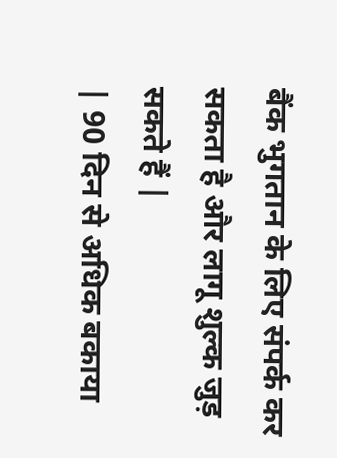बैंक भुगतान के लिए संपर्क कर सकता है और लागू शुल्क जुड़ सकते हैं |
| 90 दिन से अधिक बकाया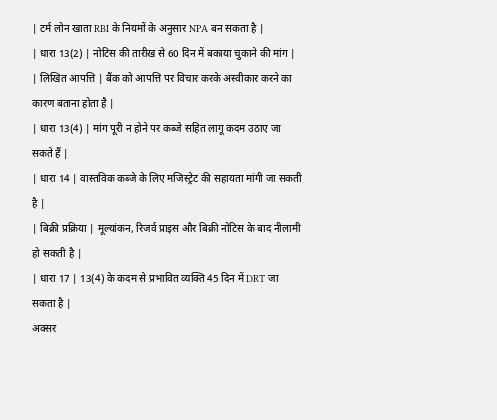| टर्म लोन खाता RBI के नियमों के अनुसार NPA बन सकता है |
| धारा 13(2) | नोटिस की तारीख से 60 दिन में बकाया चुकाने की मांग |
| लिखित आपत्ति | बैंक को आपत्ति पर विचार करके अस्वीकार करने का कारण बताना होता है |
| धारा 13(4) | मांग पूरी न होने पर कब्जे सहित लागू कदम उठाए जा सकते हैं |
| धारा 14 | वास्तविक कब्जे के लिए मजिस्ट्रेट की सहायता मांगी जा सकती है |
| बिक्री प्रक्रिया | मूल्यांकन, रिजर्व प्राइस और बिक्री नोटिस के बाद नीलामी हो सकती है |
| धारा 17 | 13(4) के कदम से प्रभावित व्यक्ति 45 दिन में DRT जा सकता है |
अक्सर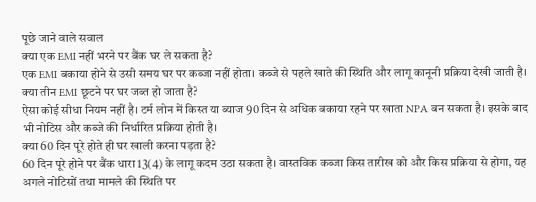पूछे जाने वाले सवाल
क्या एक EMI नहीं भरने पर बैंक घर ले सकता है?
एक EMI बकाया होने से उसी समय घर पर कब्जा नहीं होता। कब्जे से पहले खाते की स्थिति और लागू कानूनी प्रक्रिया देखी जाती है।
क्या तीन EMI छूटने पर घर जब्त हो जाता है?
ऐसा कोई सीधा नियम नहीं है। टर्म लोन में किस्त या ब्याज 90 दिन से अधिक बकाया रहने पर खाता NPA बन सकता है। इसके बाद भी नोटिस और कब्जे की निर्धारित प्रक्रिया होती है।
क्या 60 दिन पूरे होते ही घर खाली करना पड़ता है?
60 दिन पूरे होने पर बैंक धारा 13(4) के लागू कदम उठा सकता है। वास्तविक कब्जा किस तारीख को और किस प्रक्रिया से होगा, यह अगले नोटिसों तथा मामले की स्थिति पर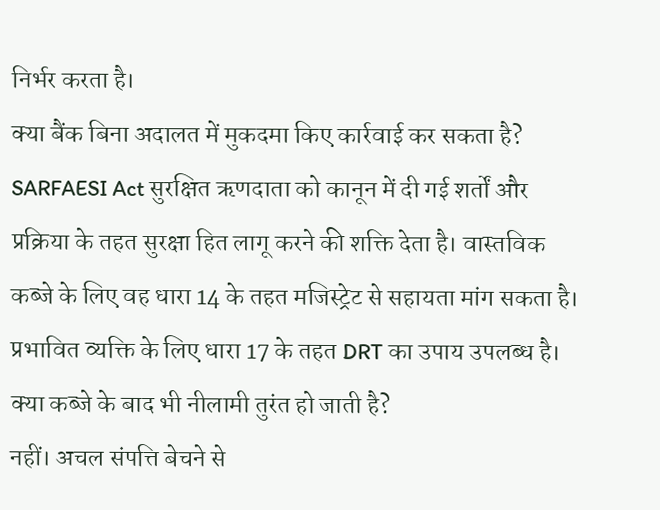निर्भर करता है।
क्या बैंक बिना अदालत में मुकदमा किए कार्रवाई कर सकता है?
SARFAESI Act सुरक्षित ऋणदाता को कानून में दी गई शर्तों और प्रक्रिया के तहत सुरक्षा हित लागू करने की शक्ति देता है। वास्तविक कब्जे के लिए वह धारा 14 के तहत मजिस्ट्रेट से सहायता मांग सकता है। प्रभावित व्यक्ति के लिए धारा 17 के तहत DRT का उपाय उपलब्ध है।
क्या कब्जे के बाद भी नीलामी तुरंत हो जाती है?
नहीं। अचल संपत्ति बेचने से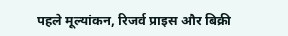पहले मूल्यांकन, रिजर्व प्राइस और बिक्री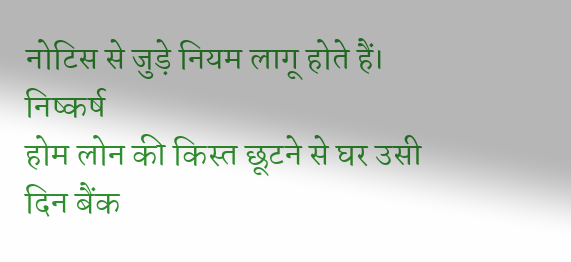नोटिस से जुड़े नियम लागू होते हैं।
निष्कर्ष
होम लोन की किस्त छूटने से घर उसी दिन बैंक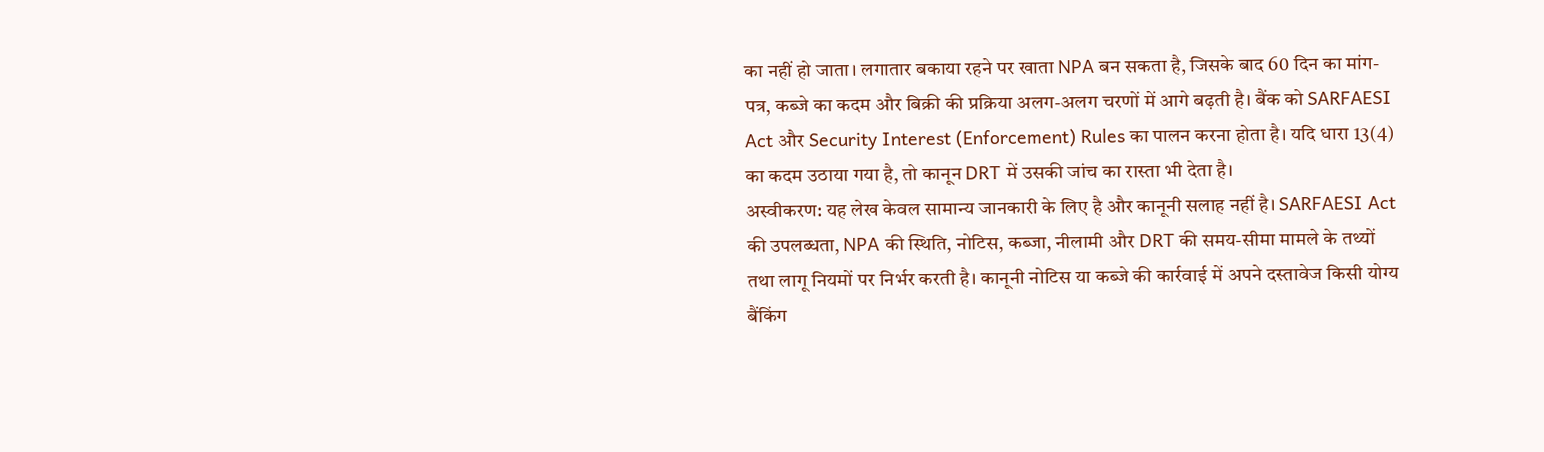का नहीं हो जाता। लगातार बकाया रहने पर खाता NPA बन सकता है, जिसके बाद 60 दिन का मांग-पत्र, कब्जे का कदम और बिक्री की प्रक्रिया अलग-अलग चरणों में आगे बढ़ती है। बैंक को SARFAESI Act और Security Interest (Enforcement) Rules का पालन करना होता है। यदि धारा 13(4) का कदम उठाया गया है, तो कानून DRT में उसकी जांच का रास्ता भी देता है।
अस्वीकरण: यह लेख केवल सामान्य जानकारी के लिए है और कानूनी सलाह नहीं है। SARFAESI Act की उपलब्धता, NPA की स्थिति, नोटिस, कब्जा, नीलामी और DRT की समय-सीमा मामले के तथ्यों तथा लागू नियमों पर निर्भर करती है। कानूनी नोटिस या कब्जे की कार्रवाई में अपने दस्तावेज किसी योग्य बैंकिंग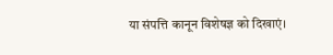या संपत्ति कानून विशेषज्ञ को दिखाएं।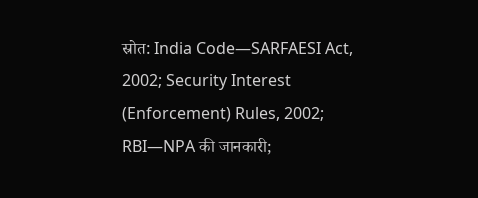स्रोत: India Code—SARFAESI Act, 2002; Security Interest (Enforcement) Rules, 2002; RBI—NPA की जानकारी;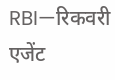RBI—रिकवरी एजेंट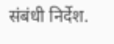संबंधी निर्देश.